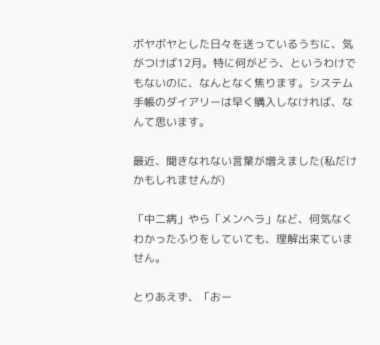ボヤボヤとした日々を送っているうちに、気がつけば12月。特に何がどう、というわけでもないのに、なんとなく焦ります。システム手帳のダイアリーは早く購入しなければ、なんて思います。

最近、聞きなれない言葉が増えました(私だけかもしれませんが)

「中二病」やら「メンヘラ」など、何気なくわかったふりをしていても、理解出来ていません。

とりあえず、「おー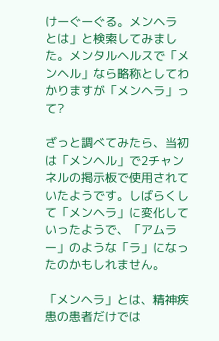けーぐーぐる。メンヘラ とは」と検索してみました。メンタルヘルスで「メンヘル」なら略称としてわかりますが「メンヘラ」って?

ざっと調べてみたら、当初は「メンヘル」で2チャンネルの掲示板で使用されていたようです。しばらくして「メンヘラ」に変化していったようで、「アムラー」のような「ラ」になったのかもしれません。

「メンヘラ」とは、精神疾患の患者だけでは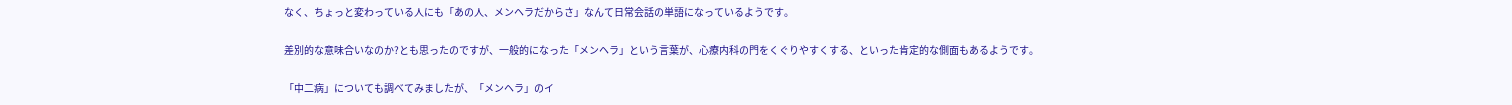なく、ちょっと変わっている人にも「あの人、メンヘラだからさ」なんて日常会話の単語になっているようです。

差別的な意味合いなのか?とも思ったのですが、一般的になった「メンヘラ」という言葉が、心療内科の門をくぐりやすくする、といった肯定的な側面もあるようです。

「中二病」についても調べてみましたが、「メンヘラ」のイ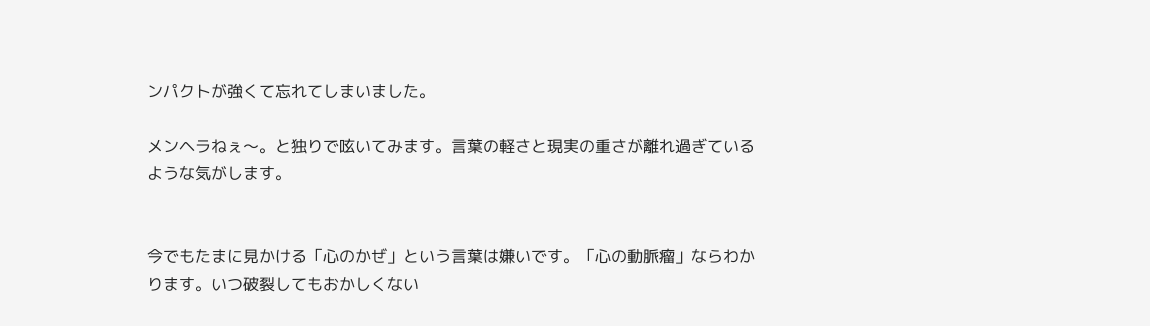ンパクトが強くて忘れてしまいました。

メンヘラねぇ〜。と独りで呟いてみます。言葉の軽さと現実の重さが離れ過ぎているような気がします。


今でもたまに見かける「心のかぜ」という言葉は嫌いです。「心の動脈瘤」ならわかります。いつ破裂してもおかしくない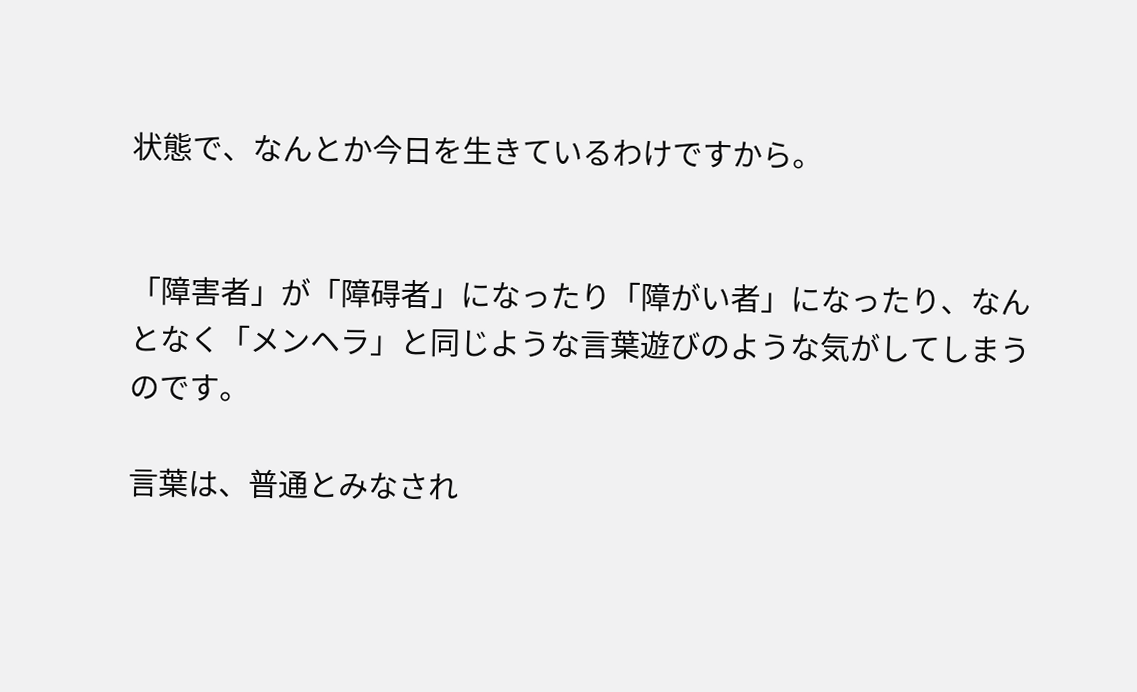状態で、なんとか今日を生きているわけですから。


「障害者」が「障碍者」になったり「障がい者」になったり、なんとなく「メンヘラ」と同じような言葉遊びのような気がしてしまうのです。

言葉は、普通とみなされ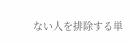ない人を排除する単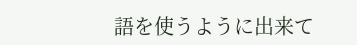語を使うように出来て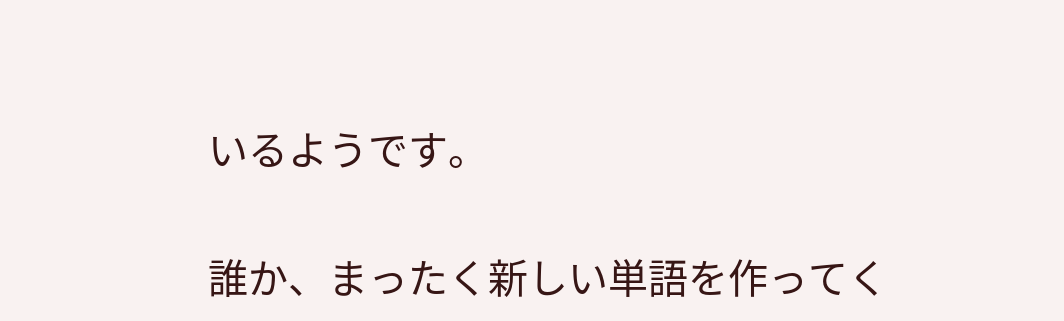いるようです。

誰か、まったく新しい単語を作ってく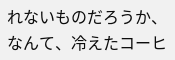れないものだろうか、なんて、冷えたコーヒ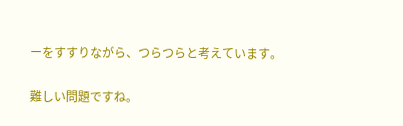ーをすすりながら、つらつらと考えています。

難しい問題ですね。